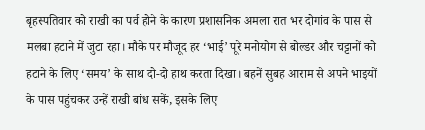बृहस्पतिवार को राखी का पर्व होने के कारण प्रशासनिक अमला रात भर दोगांव के पास से मलबा हटाने में जुटा रहा। मौके पर मौजूद हर ‘भाई’ पूरे मनोयोग से बोल्डर और चट्टानों को हटाने के लिए ‘समय’ के साथ दो-दो हाथ करता दिखा। बहनें सुबह आराम से अपने भाइयों के पास पहुंचकर उन्हें राखी बांध सकें, इसके लिए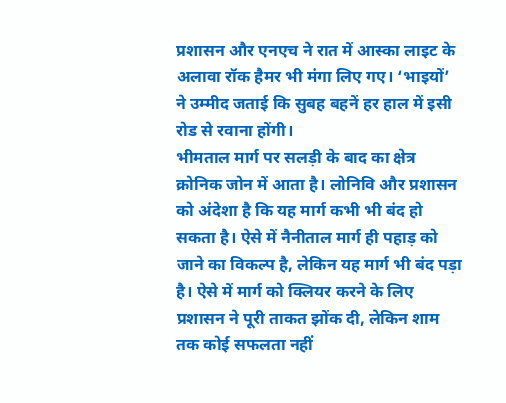प्रशासन और एनएच ने रात में आस्का लाइट के अलावा रॉक हैमर भी मंगा लिए गए। ‘भाइयों’ ने उम्मीद जताई कि सुबह बहनें हर हाल में इसी रोड से रवाना होंगी।
भीमताल मार्ग पर सलड़ी के बाद का क्षेत्र क्रोनिक जोन में आता है। लोनिवि और प्रशासन को अंदेशा है कि यह मार्ग कभी भी बंद हो सकता है। ऐसे में नैनीताल मार्ग ही पहाड़ को जाने का विकल्प है, लेकिन यह मार्ग भी बंद पड़ा है। ऐसे में मार्ग को क्लियर करने के लिए प्रशासन ने पूरी ताकत झोंक दी, लेकिन शाम तक कोई सफलता नहीं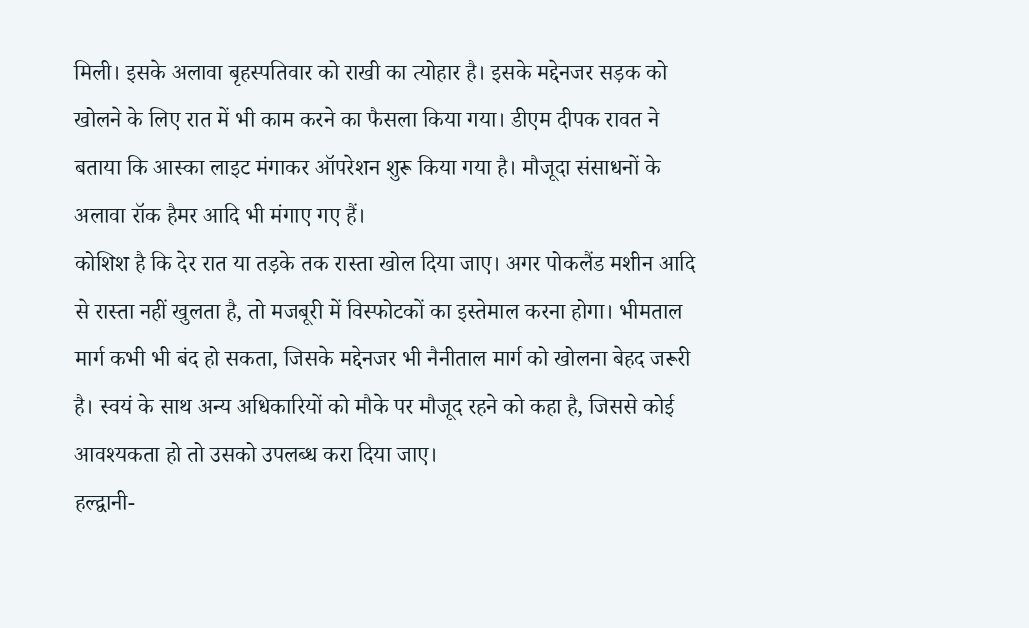मिली। इसके अलावा बृहस्पतिवार को राखी का त्योहार है। इसके मद्देनजर सड़क को खोलने के लिए रात में भी काम करने का फैसला किया गया। डीएम दीपक रावत ने बताया कि आस्का लाइट मंगाकर ऑपरेशन शुरू किया गया है। मौजूदा संसाधनों के अलावा रॉक हैमर आदि भी मंगाए गए हैं।
कोशिश है कि देर रात या तड़के तक रास्ता खोल दिया जाए। अगर पोकलैंड मशीन आदि से रास्ता नहीं खुलता है, तो मजबूरी में विस्फोटकों का इस्तेमाल करना होगा। भीमताल मार्ग कभी भी बंद हो सकता, जिसके मद्देनजर भी नैनीताल मार्ग को खोलना बेहद जरूरी है। स्वयं के साथ अन्य अधिकारियों को मौके पर मौजूद रहने को कहा है, जिससे कोई आवश्यकता हो तो उसको उपलब्ध करा दिया जाए।
हल्द्वानी-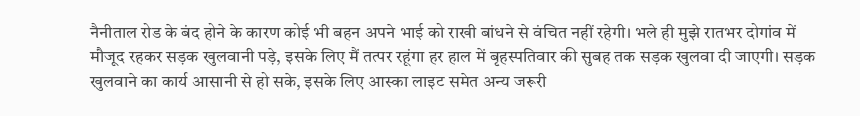नैनीताल रोड के बंद होने के कारण कोई भी बहन अपने भाई को राखी बांधने से वंचित नहीं रहेगी। भले ही मुझे रातभर दोगांव में मौजूद रहकर सड़क खुलवानी पड़े, इसके लिए मैं तत्पर रहूंगा हर हाल में बृहस्पतिवार की सुबह तक सड़क खुलवा दी जाएगी। सड़क खुलवाने का कार्य आसानी से हो सके, इसके लिए आस्का लाइट समेत अन्य जरूरी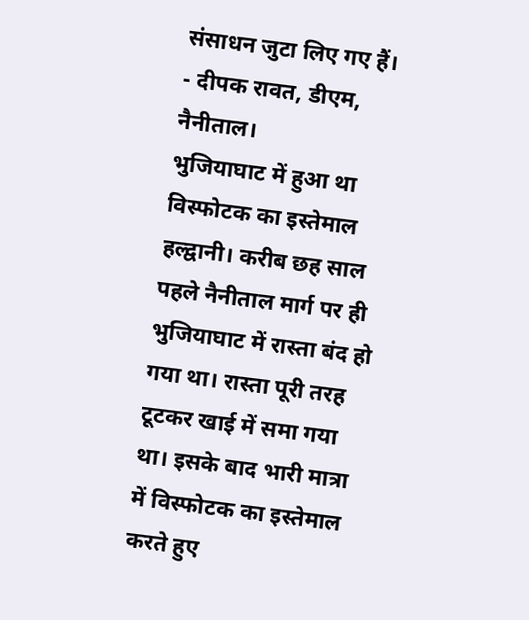संसाधन जुटा लिए गए हैं।
- दीपक रावत, डीएम, नैनीताल।
भुजियाघाट में हुआ था विस्फोटक का इस्तेमाल
हल्द्वानी। करीब छह साल पहले नैनीताल मार्ग पर ही भुजियाघाट में रास्ता बंद हो गया था। रास्ता पूरी तरह टूटकर खाई में समा गया था। इसके बाद भारी मात्रा में विस्फोटक का इस्तेमाल करते हुए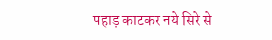पहाड़ काटकर नये सिरे से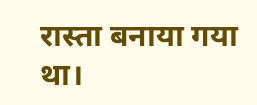रास्ता बनाया गया था।